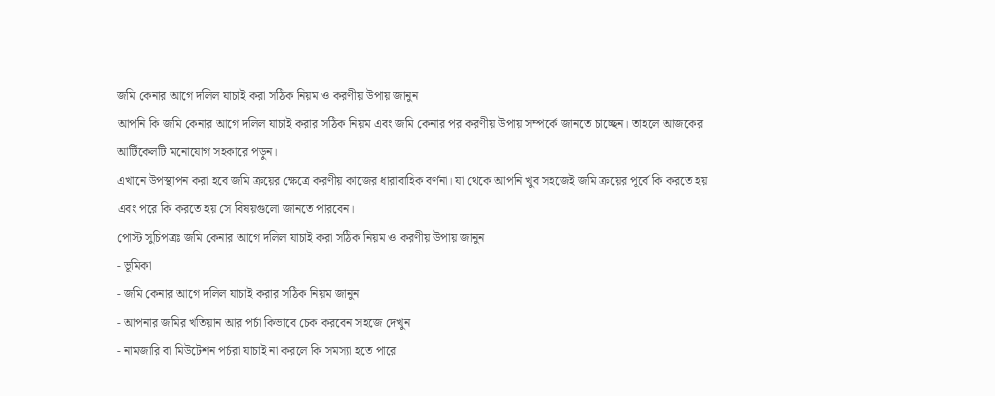জমি কেনার আগে দলিল যাচাই করা সঠিক নিয়ম ও করণীয় উপায় জানুন
আপনি কি জমি কেনার আগে দলিল যাচাই করার সঠিক নিয়ম এবং জমি কেনার পর করণীয় উপায় সম্পর্কে জানতে চাচ্ছেন। তাহলে আজকের আর্টিকেলটি মনোযোগ সহকারে পড়ুন।
এখানে উপস্থাপন করা হবে জমি ক্রয়ের ক্ষেত্রে করণীয় কাজের ধারাবাহিক বর্ণনা। যা থেকে আপনি খুব সহজেই জমি ক্রয়ের পূর্বে কি করতে হয় এবং পরে কি করতে হয় সে বিষয়গুলো জানতে পারবেন।
পোস্ট সুচিপত্রঃ জমি কেনার আগে দলিল যাচাই করা সঠিক নিয়ম ও করণীয় উপায় জানুন
- ভূমিকা
- জমি কেনার আগে দলিল যাচাই করার সঠিক নিয়ম জানুন
- আপনার জমির খতিয়ান আর পর্চা কিভাবে চেক করবেন সহজে দেখুন
- নামজারি বা মিউটেশন পর্চরা যাচাই না করলে কি সমস্যা হতে পারে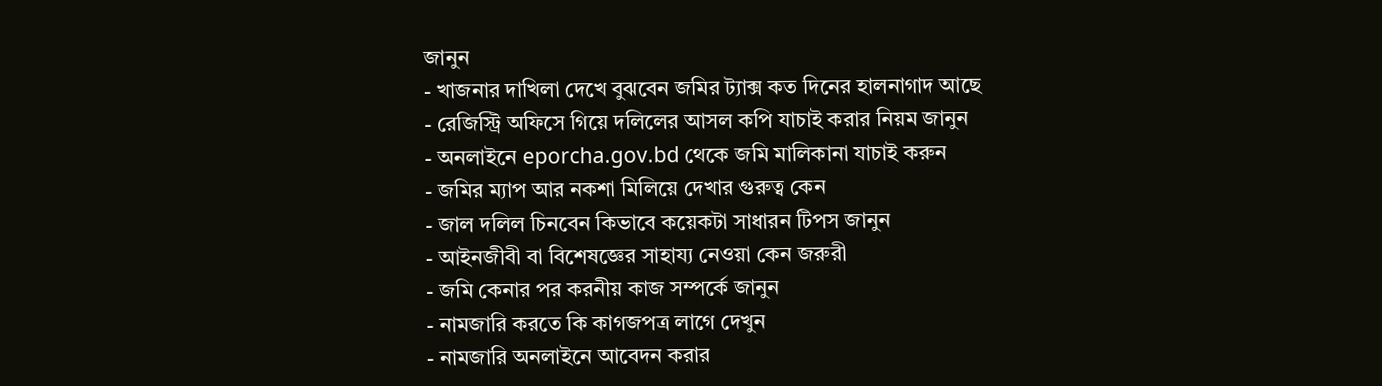জানুন
- খাজনার দাখিলা দেখে বুঝবেন জমির ট্যাক্স কত দিনের হালনাগাদ আছে
- রেজিস্ট্রি অফিসে গিয়ে দলিলের আসল কপি যাচাই করার নিয়ম জানুন
- অনলাইনে eporcha.gov.bd থেকে জমি মালিকানা যাচাই করুন
- জমির ম্যাপ আর নকশা মিলিয়ে দেখার গুরুত্ব কেন
- জাল দলিল চিনবেন কিভাবে কয়েকটা সাধারন টিপস জানুন
- আইনজীবী বা বিশেষজ্ঞের সাহায্য নেওয়া কেন জরুরী
- জমি কেনার পর করনীয় কাজ সম্পর্কে জানুন
- নামজারি করতে কি কাগজপত্র লাগে দেখুন
- নামজারি অনলাইনে আবেদন করার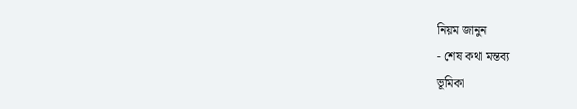নিয়ম জানুন
- শেষ কথা মন্তব্য
ভূমিকা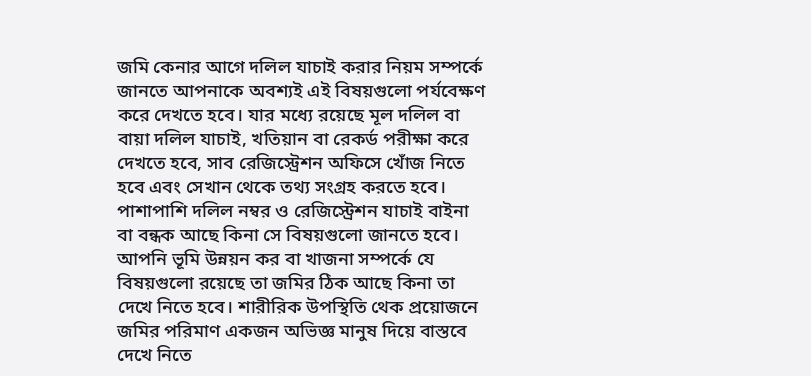জমি কেনার আগে দলিল যাচাই করার নিয়ম সম্পর্কে জানতে আপনাকে অবশ্যই এই বিষয়গুলো পর্যবেক্ষণ করে দেখতে হবে। যার মধ্যে রয়েছে মূল দলিল বা বায়া দলিল যাচাই, খতিয়ান বা রেকর্ড পরীক্ষা করে দেখতে হবে, সাব রেজিস্ট্রেশন অফিসে খোঁজ নিতে হবে এবং সেখান থেকে তথ্য সংগ্রহ করতে হবে।
পাশাপাশি দলিল নম্বর ও রেজিস্ট্রেশন যাচাই বাইনা বা বন্ধক আছে কিনা সে বিষয়গুলো জানতে হবে। আপনি ভূমি উন্নয়ন কর বা খাজনা সম্পর্কে যে বিষয়গুলো রয়েছে তা জমির ঠিক আছে কিনা তা দেখে নিতে হবে। শারীরিক উপস্থিতি থেক প্রয়োজনে জমির পরিমাণ একজন অভিজ্ঞ মানুষ দিয়ে বাস্তবে দেখে নিতে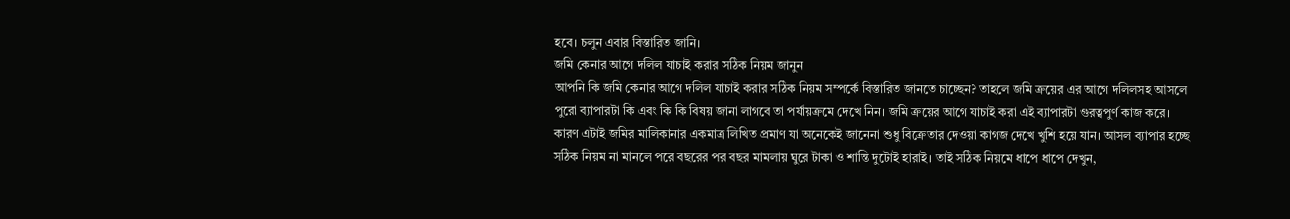হবে। চলুন এবার বিস্তারিত জানি।
জমি কেনার আগে দলিল যাচাই করার সঠিক নিয়ম জানুন
আপনি কি জমি কেনার আগে দলিল যাচাই করার সঠিক নিয়ম সম্পর্কে বিস্তারিত জানতে চাচ্ছেন? তাহলে জমি ক্রয়ের এর আগে দলিলসহ আসলে পুরো ব্যাপারটা কি এবং কি কি বিষয় জানা লাগবে তা পর্যায়ক্রমে দেখে নিন। জমি ক্রয়ের আগে যাচাই করা এই ব্যাপারটা গুরত্বপুর্ণ কাজ করে।
কারণ এটাই জমির মালিকানার একমাত্র লিখিত প্রমাণ যা অনেকেই জানেনা শুধু বিক্রেতার দেওয়া কাগজ দেখে খুশি হয়ে যান। আসল ব্যাপার হচ্ছে সঠিক নিয়ম না মানলে পরে বছরের পর বছর মামলায় ঘুরে টাকা ও শান্তি দুটোই হারাই। তাই সঠিক নিয়মে ধাপে ধাপে দেখুন,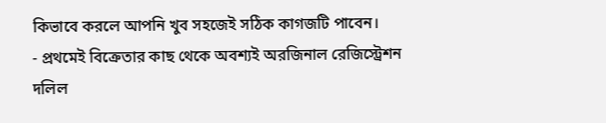কিভাবে করলে আপনি খুব সহজেই সঠিক কাগজটি পাবেন।
- প্রথমেই বিক্রেতার কাছ থেকে অবশ্যই অরজিনাল রেজিস্ট্রেশন দলিল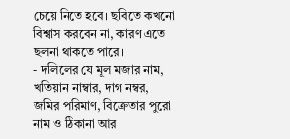চেয়ে নিতে হবে। ছবিতে কখনো বিশ্বাস করবেন না, কারণ এতে ছলনা থাকতে পারে।
- দলিলের যে মূল মজার নাম, খতিয়ান নাম্বার, দাগ নম্বর, জমির পরিমাণ, বিক্রেতার পুরো নাম ও ঠিকানা আর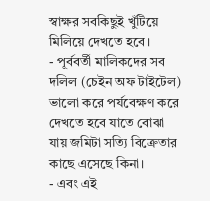স্বাক্ষর সবকিছুই খুঁটিয়ে মিলিয়ে দেখতে হবে।
- পূর্ববর্তী মালিকদের সব দলিল (চেইন অফ টাইটেল) ভালো করে পর্যবেক্ষণ করে দেখতে হবে যাতে বোঝা যায় জমিটা সত্যি বিক্রেতার কাছে এসেছে কিনা।
- এবং এই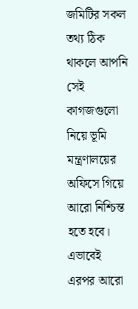জমিটির সকল তথ্য ঠিক থাকলে আপনি সেই কাগজগুলো নিয়ে ভূমি মন্ত্রণালয়ের অফিসে গিয়ে আরো নিশ্চিন্ত হতে হবে।
এভাবেই এরপর আরো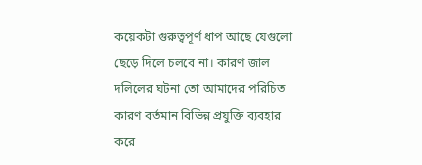কয়েকটা গুরুত্বপূর্ণ ধাপ আছে যেগুলো ছেড়ে দিলে চলবে না। কারণ জাল দলিলের ঘটনা তো আমাদের পরিচিত কারণ বর্তমান বিভিন্ন প্রযুক্তি ব্যবহার করে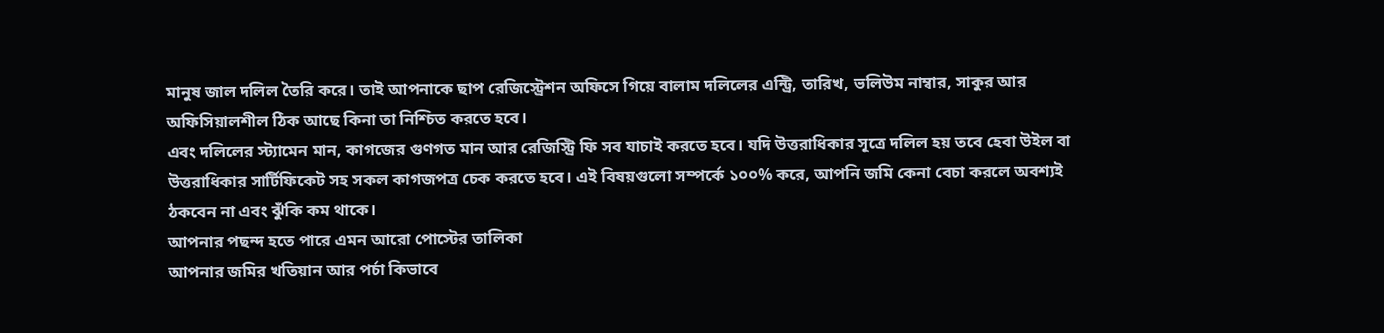মানুষ জাল দলিল তৈরি করে। তাই আপনাকে ছাপ রেজিস্ট্রেশন অফিসে গিয়ে বালাম দলিলের এন্ট্রি, তারিখ, ভলিউম নাম্বার, সাকুর আর অফিসিয়ালশীল ঠিক আছে কিনা তা নিশ্চিত করতে হবে।
এবং দলিলের স্ট্যামেন মান, কাগজের গুণগত মান আর রেজিস্ট্রি ফি সব যাচাই করতে হবে। যদি উত্তরাধিকার সূত্রে দলিল হয় তবে হেবা উইল বা উত্তরাধিকার সার্টিফিকেট সহ সকল কাগজপত্র চেক করতে হবে। এই বিষয়গুলো সম্পর্কে ১০০% করে, আপনি জমি কেনা বেচা করলে অবশ্যই ঠকবেন না এবং ঝুঁকি কম থাকে।
আপনার পছন্দ হতে পারে এমন আরো পোস্টের তালিকা
আপনার জমির খতিয়ান আর পর্চা কিভাবে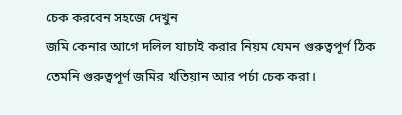চেক করবেন সহজে দেখুন
জমি কেনার আগে দলিল যাচাই করার নিয়ম যেমন গুরুত্বপূর্ণ ঠিক তেমনি গুরুত্বপূর্ণ জমির খতিয়ান আর পর্চা চেক করা।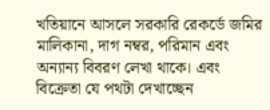খতিয়ানে আসলে সরকারি রেকর্ডে জমির মালিকানা, দাগ নম্বর, পরিমান এবং অন্যান্য বিবরণ লেখা থাকে। এবং বিক্রেতা যে পথটা দেখাচ্ছেন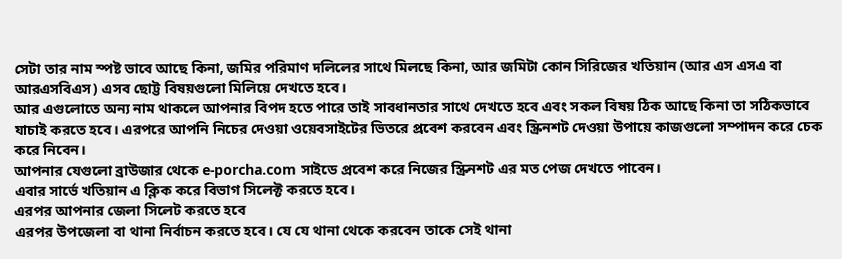সেটা তার নাম স্পষ্ট ভাবে আছে কিনা, জমির পরিমাণ দলিলের সাথে মিলছে কিনা, আর জমিটা কোন সিরিজের খতিয়ান (আর এস এসএ বা আরএসবিএস) এসব ছোট্ট বিষয়গুলো মিলিয়ে দেখতে হবে।
আর এগুলোতে অন্য নাম থাকলে আপনার বিপদ হতে পারে তাই সাবধানতার সাথে দেখতে হবে এবং সকল বিষয় ঠিক আছে কিনা তা সঠিকভাবে যাচাই করতে হবে। এরপরে আপনি নিচের দেওয়া ওয়েবসাইটের ভিতরে প্রবেশ করবেন এবং স্ক্রিনশট দেওয়া উপায়ে কাজগুলো সম্পাদন করে চেক করে নিবেন।
আপনার যেগুলো ব্রাউজার থেকে e-porcha.com সাইডে প্রবেশ করে নিজের স্ক্রিনশট এর মত পেজ দেখতে পাবেন।
এবার সার্ভে খতিয়ান এ ক্লিক করে বিভাগ সিলেক্ট করতে হবে।
এরপর আপনার জেলা সিলেট করতে হবে
এরপর উপজেলা বা থানা নির্বাচন করতে হবে। যে যে থানা থেকে করবেন তাকে সেই থানা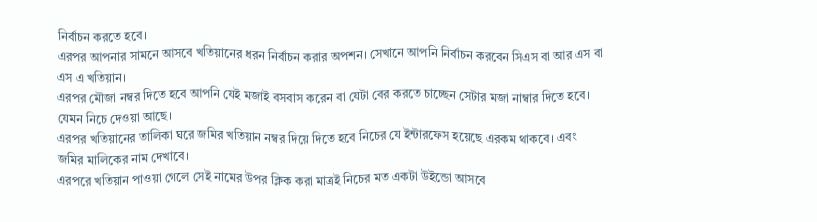নির্বাচন করতে হবে।
এরপর আপনার সামনে আসবে খতিয়ানের ধরন নির্বাচন করার অপশন। সেখানে আপনি নির্বাচন করবেন সিএস বা আর এস বা এস এ খতিয়ান।
এরপর মৌজা নম্বর দিতে হবে আপনি যেই মজাই বসবাস করেন বা যেটা বের করতে চাচ্ছেন সেটার মজা নাম্বার দিতে হবে। যেমন নিচে দেওয়া আছে।
এরপর খতিয়ানের তালিকা ঘরে জমির খতিয়ান নম্বর দিয়ে দিতে হবে নিচের যে ইন্টারফেস হয়েছে এরকম থাকবে। এবং জমির মালিকের নাম দেখাবে।
এরপরে খতিয়ান পাওয়া গেলে সেই নামের উপর ক্লিক করা মাত্রই নিচের মত একটা উইন্ডো আসবে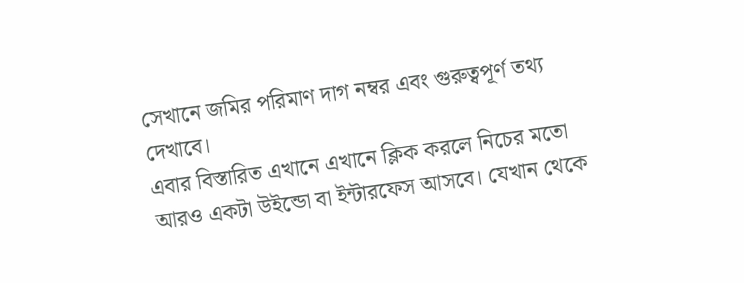সেখানে জমির পরিমাণ দাগ নম্বর এবং গুরুত্বপূর্ণ তথ্য দেখাবে।
এবার বিস্তারিত এখানে এখানে ক্লিক করলে নিচের মতো আরও একটা উইন্ডো বা ইন্টারফেস আসবে। যেখান থেকে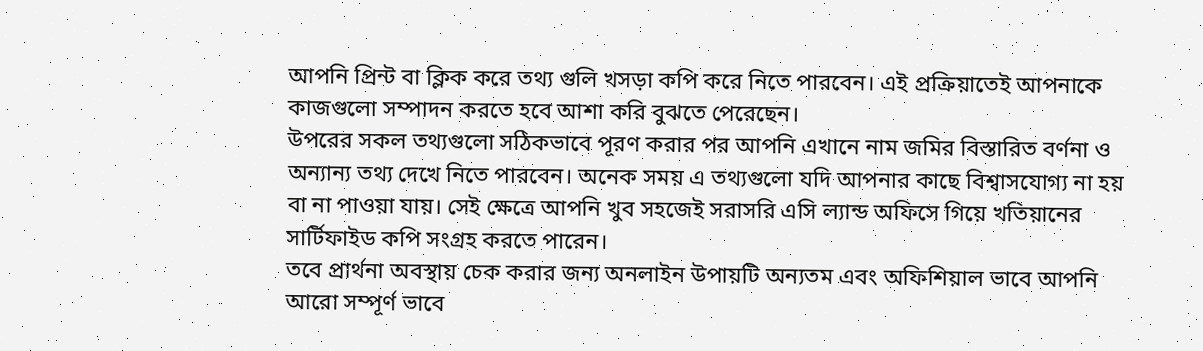আপনি প্রিন্ট বা ক্লিক করে তথ্য গুলি খসড়া কপি করে নিতে পারবেন। এই প্রক্রিয়াতেই আপনাকে কাজগুলো সম্পাদন করতে হবে আশা করি বুঝতে পেরেছেন।
উপরের সকল তথ্যগুলো সঠিকভাবে পূরণ করার পর আপনি এখানে নাম জমির বিস্তারিত বর্ণনা ও অন্যান্য তথ্য দেখে নিতে পারবেন। অনেক সময় এ তথ্যগুলো যদি আপনার কাছে বিশ্বাসযোগ্য না হয় বা না পাওয়া যায়। সেই ক্ষেত্রে আপনি খুব সহজেই সরাসরি এসি ল্যান্ড অফিসে গিয়ে খতিয়ানের সার্টিফাইড কপি সংগ্রহ করতে পারেন।
তবে প্রার্থনা অবস্থায় চেক করার জন্য অনলাইন উপায়টি অন্যতম এবং অফিশিয়াল ভাবে আপনি আরো সম্পূর্ণ ভাবে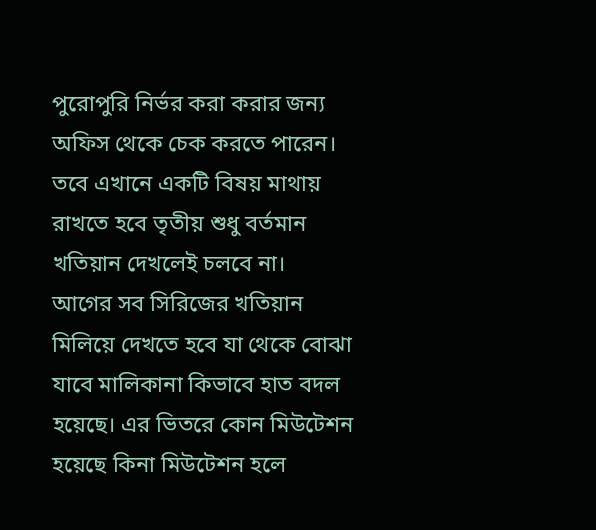পুরোপুরি নির্ভর করা করার জন্য অফিস থেকে চেক করতে পারেন। তবে এখানে একটি বিষয় মাথায় রাখতে হবে তৃতীয় শুধু বর্তমান খতিয়ান দেখলেই চলবে না।
আগের সব সিরিজের খতিয়ান মিলিয়ে দেখতে হবে যা থেকে বোঝা যাবে মালিকানা কিভাবে হাত বদল হয়েছে। এর ভিতরে কোন মিউটেশন হয়েছে কিনা মিউটেশন হলে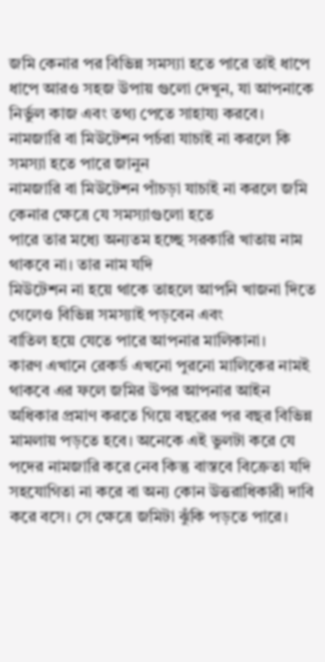জমি কেনার পর বিভিন্ন সমস্যা হতে পারে তাই ধাপে ধাপে আরও সহজ উপায় গুলো দেখুন, যা আপনাকে নির্ভুল কাজ এবং তথ্য পেতে সাহায্য করবে।
নামজারি বা মিউটেশন পর্চরা যাচাই না করলে কি সমস্যা হতে পারে জানুন
নামজারি বা মিউটেশন পাঁচড়া যাচাই না করলে জমি কেনার ক্ষেত্রে যে সমস্যাগুলো হতে
পারে তার মধ্যে অন্যতম হচ্ছে সরকারি খাতায় নাম থাকবে না। তার নাম যদি
মিউটেশন না হয়ে থাকে তাহলে আপনি খাজনা দিতে গেলেও বিভিন্ন সমস্যাই পড়বেন এবং
বাতিল হয়ে যেতে পারে আপনার মালিকানা।
কারণ এখানে রেকর্ড এখনো পুরনো মালিকের নামই থাকবে এর ফলে জমির উপর আপনার আইন অধিকার প্রমাণ করতে গিয়ে বছরের পর বছর বিভিন্ন মামলায় পড়তে হবে। অনেকে এই ভুলটা করে যে পদের নামজারি করে নেব কিন্তু বাস্তবে বিক্রেতা যদি সহযোগিতা না করে বা অন্য কোন উত্তরাধিকারী দাবি করে বসে। সে ক্ষেত্রে জমিটা ঝুঁকি পড়তে পারে।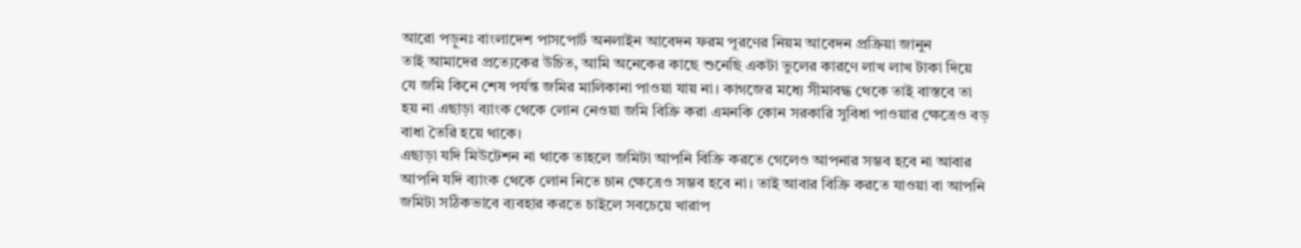আরো পড়ুনঃ বাংলাদেশ পাসপোর্ট অনলাইন আবেদন ফরম পূরণের নিয়ম আবেদন প্রক্রিয়া জানুন
তাই আমাদের প্রত্যেকের উচিত, আমি অনেকের কাছে শুনেছি একটা ভুলের কারণে লাখ লাখ টাকা দিয়ে যে জমি কিনে শেষ পর্যন্ত জমির মালিকানা পাওয়া যায় না। কাগজের মধ্যে সীমাবদ্ধ থেকে তাই বাস্তবে তা হয় না এছাড়া ব্যাংক থেকে লোন নেওয়া জমি বিক্রি করা এমনকি কোন সরকারি সুবিধা পাওয়ার ক্ষেত্রেও বড় বাধা তৈরি হয়ে থাকে।
এছাড়া যদি মিউটেশন না থাকে তাহলে জমিটা আপনি বিক্রি করতে গেলেও আপনার সম্ভব হবে না আবার আপনি যদি ব্যাংক থেকে লোন নিতে চান ক্ষেত্রেও সম্ভব হবে না। তাই আবার বিক্রি করতে যাওয়া বা আপনি জমিটা সঠিকভাবে ব্যবহার করতে চাইলে সবচেয়ে খারাপ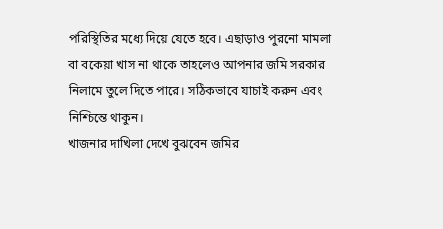পরিস্থিতির মধ্যে দিয়ে যেতে হবে। এছাড়াও পুরনো মামলা বা বকেয়া খাস না থাকে তাহলেও আপনার জমি সরকার নিলামে তুলে দিতে পারে। সঠিকভাবে যাচাই করুন এবং নিশ্চিন্তে থাকুন।
খাজনার দাখিলা দেখে বুঝবেন জমির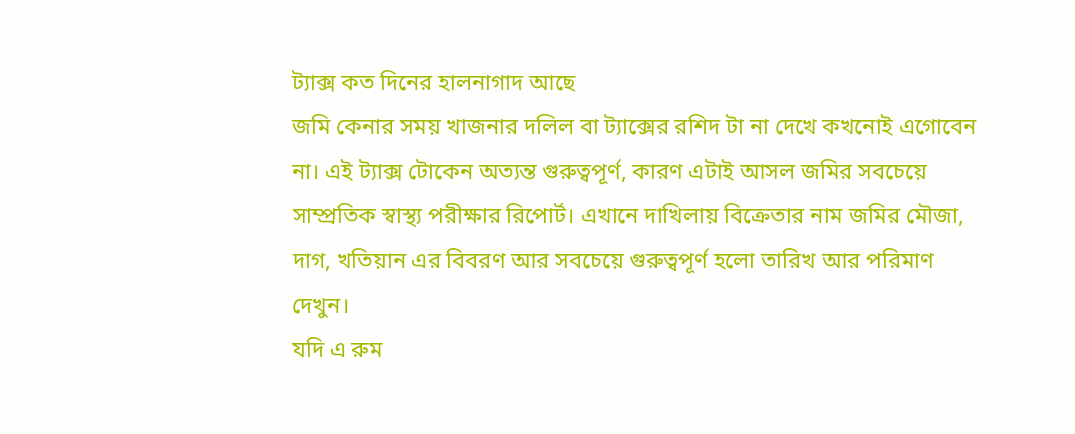ট্যাক্স কত দিনের হালনাগাদ আছে
জমি কেনার সময় খাজনার দলিল বা ট্যাক্সের রশিদ টা না দেখে কখনোই এগোবেন না। এই ট্যাক্স টোকেন অত্যন্ত গুরুত্বপূর্ণ, কারণ এটাই আসল জমির সবচেয়ে সাম্প্রতিক স্বাস্থ্য পরীক্ষার রিপোর্ট। এখানে দাখিলায় বিক্রেতার নাম জমির মৌজা, দাগ, খতিয়ান এর বিবরণ আর সবচেয়ে গুরুত্বপূর্ণ হলো তারিখ আর পরিমাণ দেখুন।
যদি এ রুম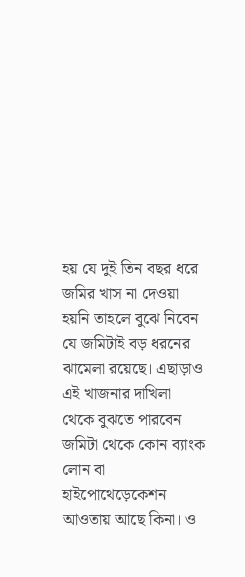হয় যে দুই তিন বছর ধরে জমির খাস না দেওয়া হয়নি তাহলে বুঝে নিবেন যে জমিটাই বড় ধরনের ঝামেলা রয়েছে। এছাড়াও এই খাজনার দাখিলা থেকে বুঝতে পারবেন জমিটা থেকে কোন ব্যাংক লোন বা হাইপোথেড়েকেশন আওতায় আছে কিনা। ও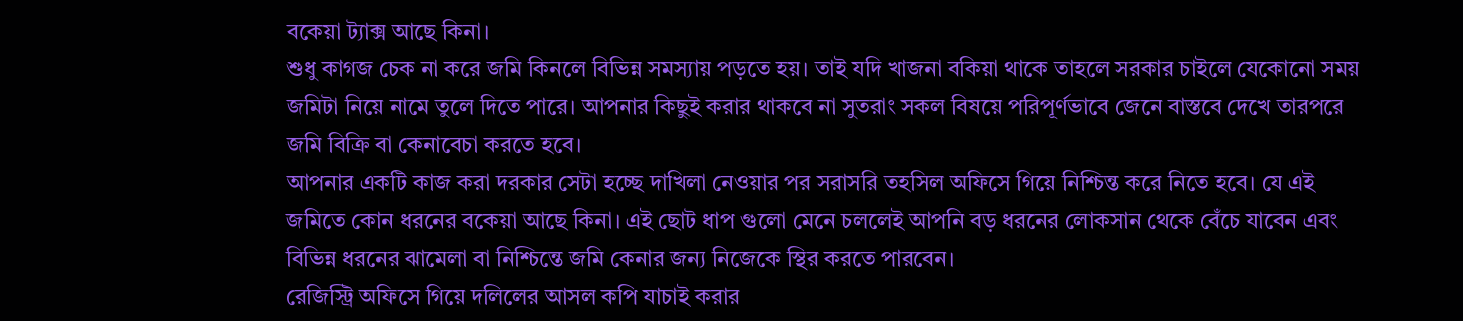বকেয়া ট্যাক্স আছে কিনা।
শুধু কাগজ চেক না করে জমি কিনলে বিভিন্ন সমস্যায় পড়তে হয়। তাই যদি খাজনা বকিয়া থাকে তাহলে সরকার চাইলে যেকোনো সময় জমিটা নিয়ে নামে তুলে দিতে পারে। আপনার কিছুই করার থাকবে না সুতরাং সকল বিষয়ে পরিপূর্ণভাবে জেনে বাস্তবে দেখে তারপরে জমি বিক্রি বা কেনাবেচা করতে হবে।
আপনার একটি কাজ করা দরকার সেটা হচ্ছে দাখিলা নেওয়ার পর সরাসরি তহসিল অফিসে গিয়ে নিশ্চিন্ত করে নিতে হবে। যে এই জমিতে কোন ধরনের বকেয়া আছে কিনা। এই ছোট ধাপ গুলো মেনে চললেই আপনি বড় ধরনের লোকসান থেকে বেঁচে যাবেন এবং বিভিন্ন ধরনের ঝামেলা বা নিশ্চিন্তে জমি কেনার জন্য নিজেকে স্থির করতে পারবেন।
রেজিস্ট্রি অফিসে গিয়ে দলিলের আসল কপি যাচাই করার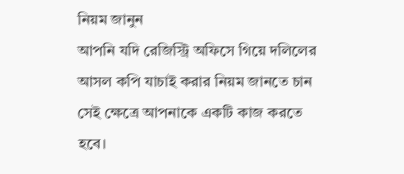নিয়ম জানুন
আপনি যদি রেজিস্ট্রি অফিসে গিয়ে দলিলের আসল কপি যাচাই করার নিয়ম জানতে চান সেই ক্ষেত্রে আপনাকে একটি কাজ করতে হবে।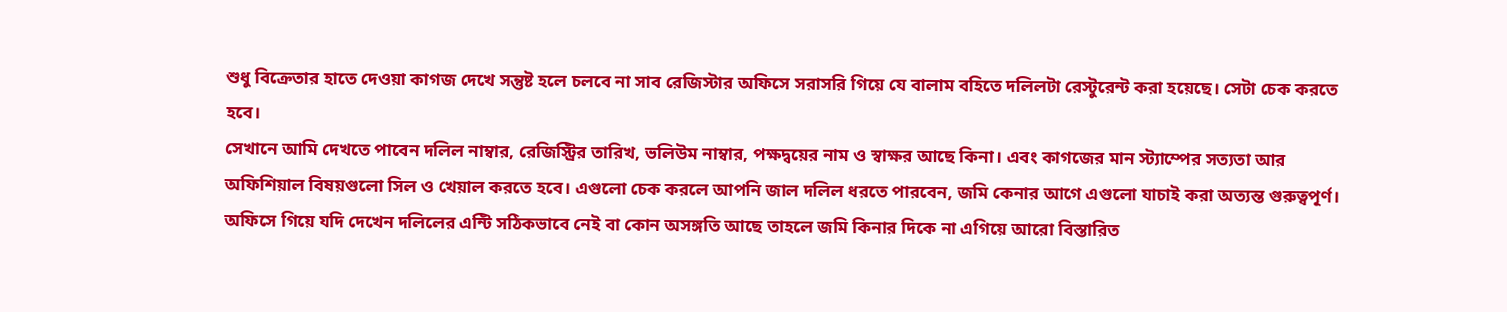শুধু বিক্রেতার হাতে দেওয়া কাগজ দেখে সন্তুষ্ট হলে চলবে না সাব রেজিস্টার অফিসে সরাসরি গিয়ে যে বালাম বহিতে দলিলটা রেস্টুরেন্ট করা হয়েছে। সেটা চেক করতে হবে।
সেখানে আমি দেখতে পাবেন দলিল নাম্বার, রেজিস্ট্রির তারিখ, ভলিউম নাম্বার, পক্ষদ্বয়ের নাম ও স্বাক্ষর আছে কিনা। এবং কাগজের মান স্ট্যাম্পের সত্যতা আর অফিশিয়াল বিষয়গুলো সিল ও খেয়াল করতে হবে। এগুলো চেক করলে আপনি জাল দলিল ধরতে পারবেন, জমি কেনার আগে এগুলো যাচাই করা অত্যন্ত গুরুত্বপূর্ণ।
অফিসে গিয়ে যদি দেখেন দলিলের এন্টি সঠিকভাবে নেই বা কোন অসঙ্গতি আছে তাহলে জমি কিনার দিকে না এগিয়ে আরো বিস্তারিত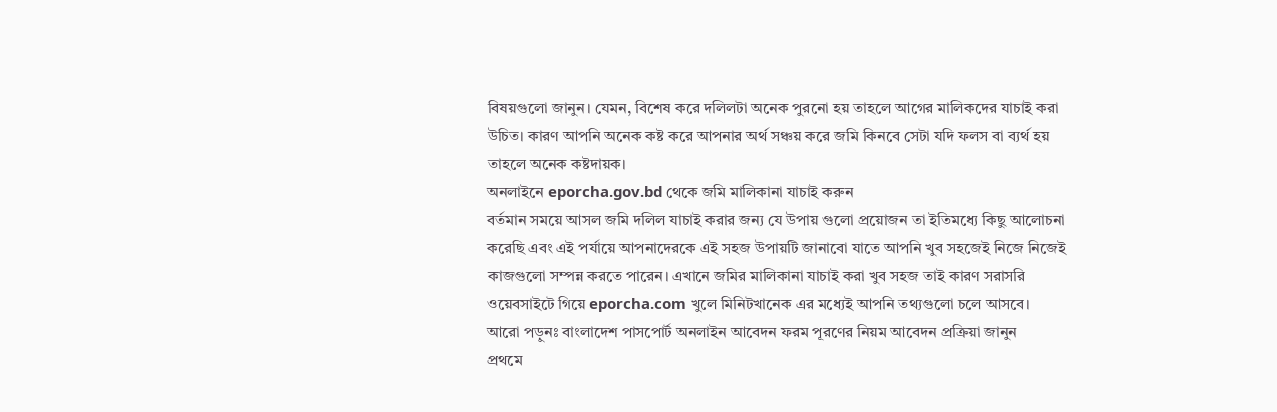বিষয়গুলো জানুন। যেমন, বিশেষ করে দলিলটা অনেক পুরনো হয় তাহলে আগের মালিকদের যাচাই করা উচিত। কারণ আপনি অনেক কষ্ট করে আপনার অর্থ সঞ্চয় করে জমি কিনবে সেটা যদি ফলস বা ব্যর্থ হয় তাহলে অনেক কষ্টদায়ক।
অনলাইনে eporcha.gov.bd থেকে জমি মালিকানা যাচাই করুন
বর্তমান সময়ে আসল জমি দলিল যাচাই করার জন্য যে উপায় গুলো প্রয়োজন তা ইতিমধ্যে কিছু আলোচনা করেছি এবং এই পর্যায়ে আপনাদেরকে এই সহজ উপায়টি জানাবো যাতে আপনি খুব সহজেই নিজে নিজেই কাজগুলো সম্পন্ন করতে পারেন। এখানে জমির মালিকানা যাচাই করা খুব সহজ তাই কারণ সরাসরি ওয়েবসাইটে গিয়ে eporcha.com খুলে মিনিটখানেক এর মধ্যেই আপনি তথ্যগুলো চলে আসবে।
আরো পড়ুনঃ বাংলাদেশ পাসপোর্ট অনলাইন আবেদন ফরম পূরণের নিয়ম আবেদন প্রক্রিয়া জানুন
প্রথমে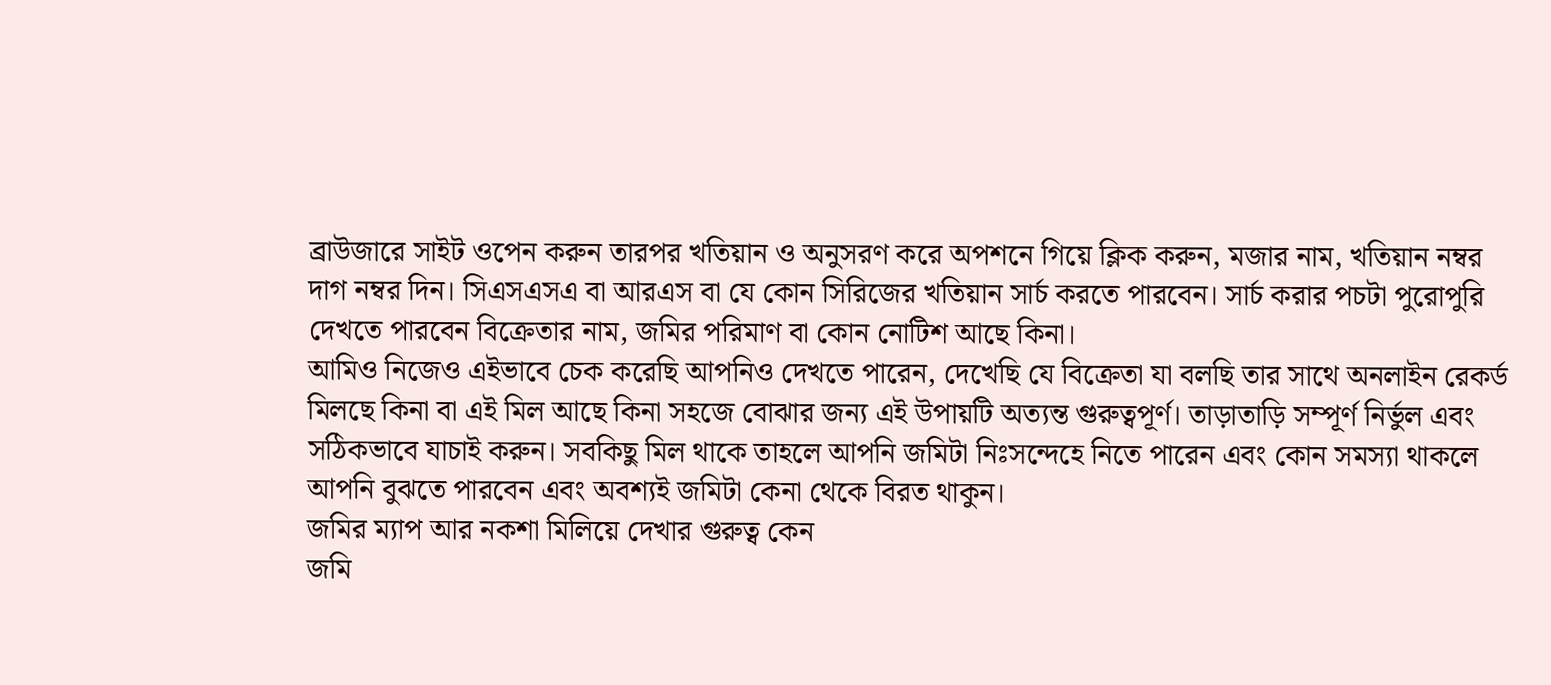ব্রাউজারে সাইট ওপেন করুন তারপর খতিয়ান ও অনুসরণ করে অপশনে গিয়ে ক্লিক করুন, মজার নাম, খতিয়ান নম্বর দাগ নম্বর দিন। সিএসএসএ বা আরএস বা যে কোন সিরিজের খতিয়ান সার্চ করতে পারবেন। সার্চ করার পচটা পুরোপুরি দেখতে পারবেন বিক্রেতার নাম, জমির পরিমাণ বা কোন নোটিশ আছে কিনা।
আমিও নিজেও এইভাবে চেক করেছি আপনিও দেখতে পারেন, দেখেছি যে বিক্রেতা যা বলছি তার সাথে অনলাইন রেকর্ড মিলছে কিনা বা এই মিল আছে কিনা সহজে বোঝার জন্য এই উপায়টি অত্যন্ত গুরুত্বপূর্ণ। তাড়াতাড়ি সম্পূর্ণ নির্ভুল এবং সঠিকভাবে যাচাই করুন। সবকিছু মিল থাকে তাহলে আপনি জমিটা নিঃসন্দেহে নিতে পারেন এবং কোন সমস্যা থাকলে আপনি বুঝতে পারবেন এবং অবশ্যই জমিটা কেনা থেকে বিরত থাকুন।
জমির ম্যাপ আর নকশা মিলিয়ে দেখার গুরুত্ব কেন
জমি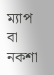ম্যাপ বা নকশা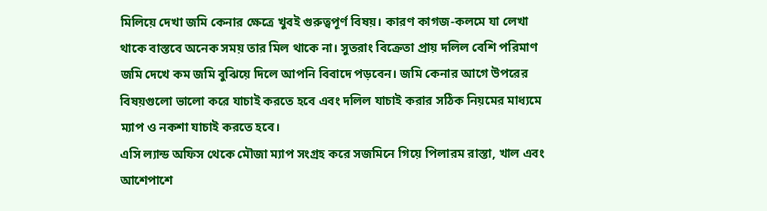মিলিয়ে দেখা জমি কেনার ক্ষেত্রে খুবই গুরুত্বপূর্ণ বিষয়। কারণ কাগজ-কলমে যা লেখা থাকে বাস্তবে অনেক সময় তার মিল থাকে না। সুতরাং বিক্রেতা প্রায় দলিল বেশি পরিমাণ জমি দেখে কম জমি বুঝিয়ে দিলে আপনি বিবাদে পড়বেন। জমি কেনার আগে উপরের বিষয়গুলো ভালো করে যাচাই করতে হবে এবং দলিল যাচাই করার সঠিক নিয়মের মাধ্যমে ম্যাপ ও নকশা যাচাই করতে হবে।
এসি ল্যান্ড অফিস থেকে মৌজা ম্যাপ সংগ্রহ করে সজমিনে গিয়ে পিলারম রাস্তা, খাল এবং আশেপাশে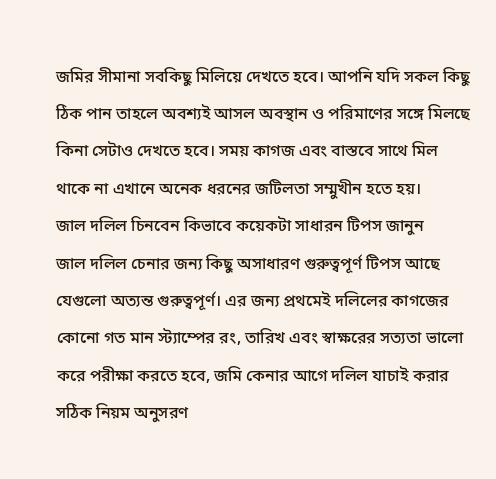জমির সীমানা সবকিছু মিলিয়ে দেখতে হবে। আপনি যদি সকল কিছু ঠিক পান তাহলে অবশ্যই আসল অবস্থান ও পরিমাণের সঙ্গে মিলছে কিনা সেটাও দেখতে হবে। সময় কাগজ এবং বাস্তবে সাথে মিল থাকে না এখানে অনেক ধরনের জটিলতা সম্মুখীন হতে হয়।
জাল দলিল চিনবেন কিভাবে কয়েকটা সাধারন টিপস জানুন
জাল দলিল চেনার জন্য কিছু অসাধারণ গুরুত্বপূর্ণ টিপস আছে যেগুলো অত্যন্ত গুরুত্বপূর্ণ। এর জন্য প্রথমেই দলিলের কাগজের কোনো গত মান স্ট্যাম্পের রং, তারিখ এবং স্বাক্ষরের সত্যতা ভালো করে পরীক্ষা করতে হবে, জমি কেনার আগে দলিল যাচাই করার সঠিক নিয়ম অনুসরণ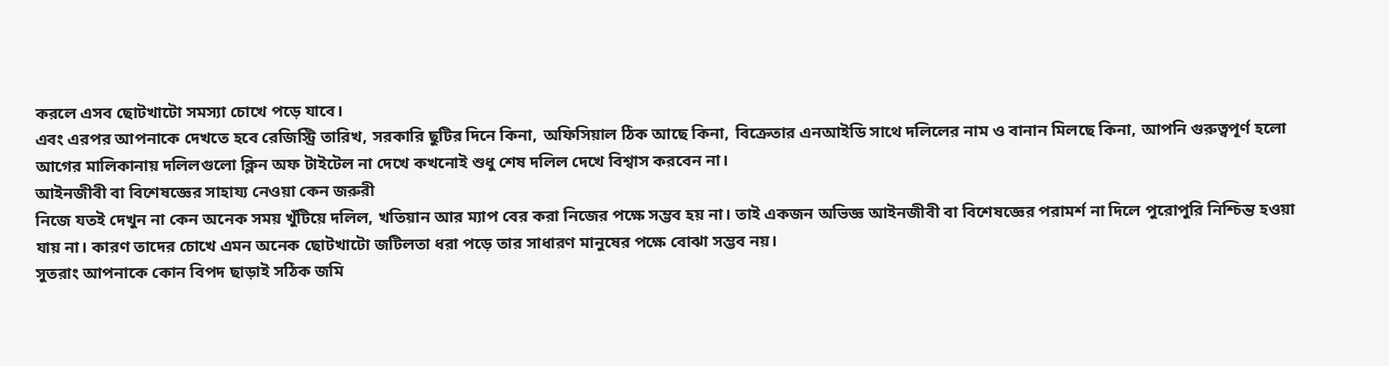করলে এসব ছোটখাটো সমস্যা চোখে পড়ে যাবে।
এবং এরপর আপনাকে দেখতে হবে রেজিস্ট্রি তারিখ, সরকারি ছুটির দিনে কিনা, অফিসিয়াল ঠিক আছে কিনা, বিক্রেতার এনআইডি সাথে দলিলের নাম ও বানান মিলছে কিনা, আপনি গুরুত্বপূর্ণ হলো আগের মালিকানায় দলিলগুলো ক্লিন অফ টাইটেল না দেখে কখনোই শুধু শেষ দলিল দেখে বিশ্বাস করবেন না।
আইনজীবী বা বিশেষজ্ঞের সাহায্য নেওয়া কেন জরুরী
নিজে যতই দেখুন না কেন অনেক সময় খুঁটিয়ে দলিল, খতিয়ান আর ম্যাপ বের করা নিজের পক্ষে সম্ভব হয় না। তাই একজন অভিজ্ঞ আইনজীবী বা বিশেষজ্ঞের পরামর্শ না দিলে পুরোপুরি নিশ্চিন্ত হওয়া যায় না। কারণ তাদের চোখে এমন অনেক ছোটখাটো জটিলতা ধরা পড়ে তার সাধারণ মানুষের পক্ষে বোঝা সম্ভব নয়।
সুতরাং আপনাকে কোন বিপদ ছাড়াই সঠিক জমি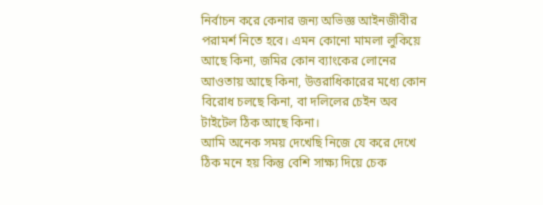নির্বাচন করে কেনার জন্য অভিজ্ঞ আইনজীবীর পরামর্শ নিতে হবে। এমন কোনো মামলা লুকিয়ে আছে কিনা, জমির কোন ব্যাংকের লোনের আওতায় আছে কিনা, উত্তরাধিকারের মধ্যে কোন বিরোধ চলছে কিনা, বা দলিলের চেইন অব টাইটেল ঠিক আছে কিনা।
আমি অনেক সময় দেখেছি নিজে যে করে দেখে ঠিক মনে হয় কিন্তু বেশি সাক্ষ্য দিয়ে চেক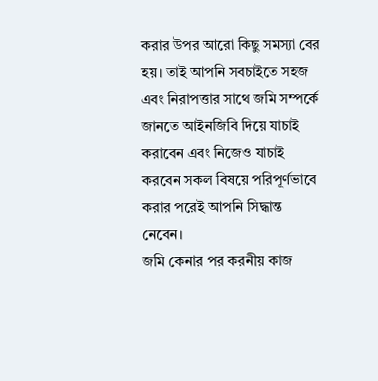করার উপর আরো কিছু সমস্যা বের হয়। তাই আপনি সবচাইতে সহজ এবং নিরাপত্তার সাথে জমি সম্পর্কে জানতে আইনজিবি দিয়ে যাচাই করাবেন এবং নিজেও যাচাই করবেন সকল বিষয়ে পরিপূর্ণভাবে করার পরেই আপনি সিদ্ধান্ত নেবেন।
জমি কেনার পর করনীয় কাজ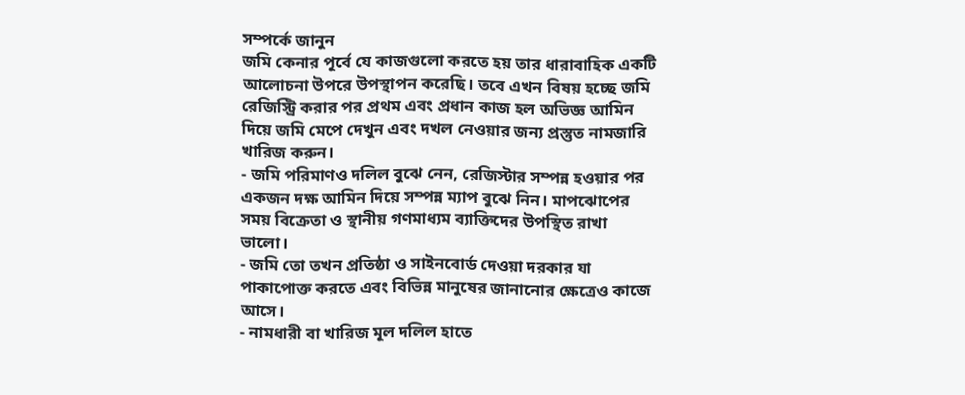সম্পর্কে জানুন
জমি কেনার পূর্বে যে কাজগুলো করতে হয় তার ধারাবাহিক একটি আলোচনা উপরে উপস্থাপন করেছি। তবে এখন বিষয় হচ্ছে জমি রেজিস্ট্রি করার পর প্রথম এবং প্রধান কাজ হল অভিজ্ঞ আমিন দিয়ে জমি মেপে দেখুন এবং দখল নেওয়ার জন্য প্রস্তুত নামজারি খারিজ করুন।
- জমি পরিমাণও দলিল বুঝে নেন, রেজিস্টার সম্পন্ন হওয়ার পর একজন দক্ষ আমিন দিয়ে সম্পন্ন ম্যাপ বুঝে নিন। মাপঝোপের সময় বিক্রেতা ও স্থানীয় গণমাধ্যম ব্যাক্তিদের উপস্থিত রাখা ভালো।
- জমি তো তখন প্রতিষ্ঠা ও সাইনবোর্ড দেওয়া দরকার যা পাকাপোক্ত করতে এবং বিভিন্ন মানুষের জানানোর ক্ষেত্রেও কাজে আসে।
- নামধারী বা খারিজ মূল দলিল হাতে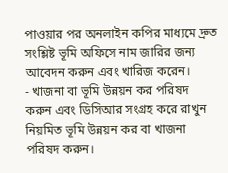পাওয়ার পর অনলাইন কপির মাধ্যমে দ্রুত সংশ্লিষ্ট ভূমি অফিসে নাম জারির জন্য আবেদন করুন এবং খারিজ করেন।
- খাজনা বা ভূমি উন্নয়ন কর পরিষদ করুন এবং ডিসিআর সংগ্রহ করে রাখুন নিয়মিত ভূমি উন্নয়ন কর বা খাজনা পরিষদ করুন।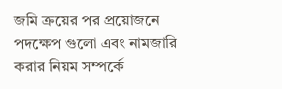জমি ক্রয়ের পর প্রয়োজনে পদক্ষেপ গুলো এবং নামজারি করার নিয়ম সম্পর্কে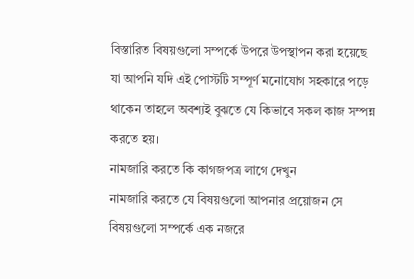বিস্তারিত বিষয়গুলো সম্পর্কে উপরে উপস্থাপন করা হয়েছে যা আপনি যদি এই পোস্টটি সম্পূর্ণ মনোযোগ সহকারে পড়ে থাকেন তাহলে অবশ্যই বুঝতে যে কিভাবে সকল কাজ সম্পন্ন করতে হয়।
নামজারি করতে কি কাগজপত্র লাগে দেখুন
নামজারি করতে যে বিষয়গুলো আপনার প্রয়োজন সে বিষয়গুলো সম্পর্কে এক নজরে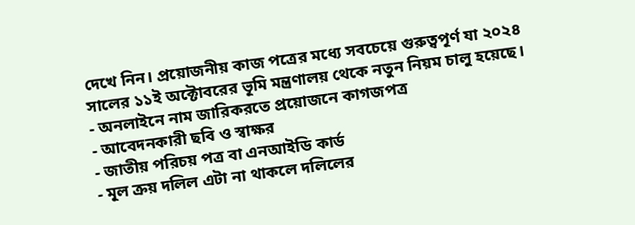দেখে নিন। প্রয়োজনীয় কাজ পত্রের মধ্যে সবচেয়ে গুরুত্বপূর্ণ যা ২০২৪ সালের ১১ই অক্টোবরের ভূমি মন্ত্রণালয় থেকে নতুন নিয়ম চালু হয়েছে।
- অনলাইনে নাম জারিকরতে প্রয়োজনে কাগজপত্র
- আবেদনকারী ছবি ও স্বাক্ষর
- জাতীয় পরিচয় পত্র বা এনআইডি কার্ড
- মূল ক্রয় দলিল এটা না থাকলে দলিলের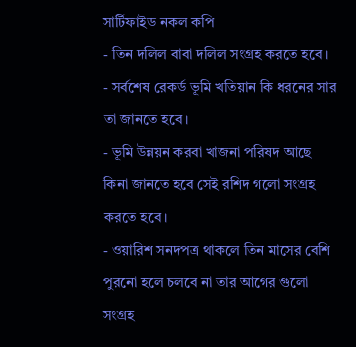সার্টিফাইড নকল কপি
- তিন দলিল বাবা দলিল সংগ্রহ করতে হবে।
- সর্বশেষ রেকর্ড ভূমি খতিয়ান কি ধরনের সার তা জানতে হবে।
- ভূমি উন্নয়ন করবা খাজনা পরিষদ আছে কিনা জানতে হবে সেই রশিদ গলো সংগ্রহ করতে হবে।
- ওয়ারিশ সনদপত্র থাকলে তিন মাসের বেশি পুরনো হলে চলবে না তার আগের গুলো সংগ্রহ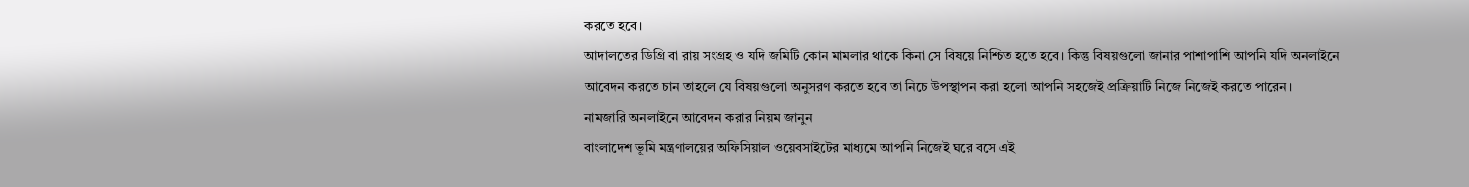করতে হবে।
আদালতের ডিগ্রি বা রায় সংগ্রহ ও যদি জমিটি কোন মামলার থাকে কিনা সে বিষয়ে নিশ্চিত হতে হবে। কিন্তু বিষয়গুলো জানার পাশাপাশি আপনি যদি অনলাইনে আবেদন করতে চান তাহলে যে বিষয়গুলো অনুসরণ করতে হবে তা নিচে উপস্থাপন করা হলো আপনি সহজেই প্রক্রিয়াটি নিজে নিজেই করতে পারেন।
নামজারি অনলাইনে আবেদন করার নিয়ম জানুন
বাংলাদেশ ভূমি মন্ত্রণালয়ের অফিসিয়াল ওয়েবসাইটের মাধ্যমে আপনি নিজেই ঘরে বসে এই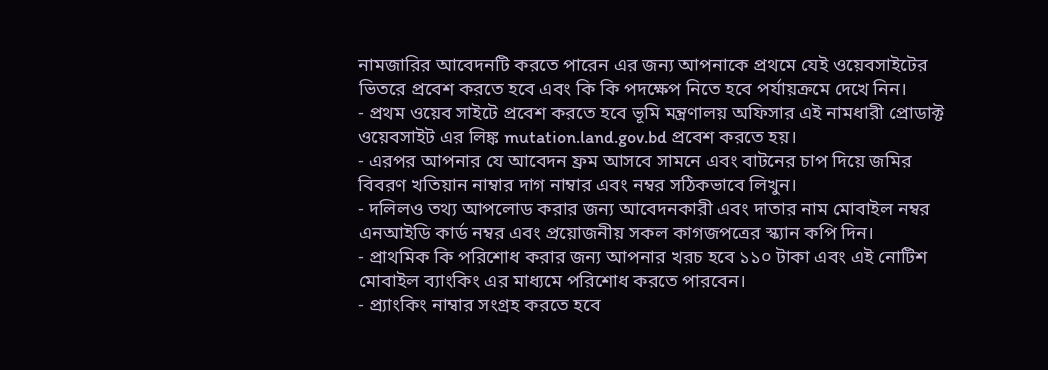নামজারির আবেদনটি করতে পারেন এর জন্য আপনাকে প্রথমে যেই ওয়েবসাইটের ভিতরে প্রবেশ করতে হবে এবং কি কি পদক্ষেপ নিতে হবে পর্যায়ক্রমে দেখে নিন।
- প্রথম ওয়েব সাইটে প্রবেশ করতে হবে ভূমি মন্ত্রণালয় অফিসার এই নামধারী প্রোডাক্ট ওয়েবসাইট এর লিঙ্ক mutation.land.gov.bd প্রবেশ করতে হয়।
- এরপর আপনার যে আবেদন ফ্রম আসবে সামনে এবং বাটনের চাপ দিয়ে জমির বিবরণ খতিয়ান নাম্বার দাগ নাম্বার এবং নম্বর সঠিকভাবে লিখুন।
- দলিলও তথ্য আপলোড করার জন্য আবেদনকারী এবং দাতার নাম মোবাইল নম্বর এনআইডি কার্ড নম্বর এবং প্রয়োজনীয় সকল কাগজপত্রের স্ক্যান কপি দিন।
- প্রাথমিক কি পরিশোধ করার জন্য আপনার খরচ হবে ১১০ টাকা এবং এই নোটিশ মোবাইল ব্যাংকিং এর মাধ্যমে পরিশোধ করতে পারবেন।
- প্র্যাংকিং নাম্বার সংগ্রহ করতে হবে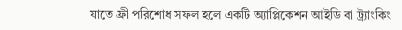যাতে ফ্রী পরিশোধ সফল হলে একটি অ্যাপ্লিকেশন আইডি বা ট্র্যাংকিং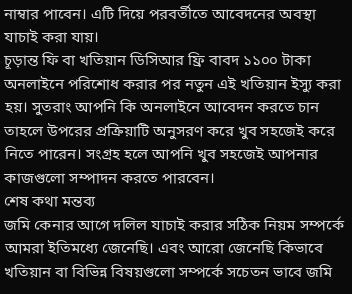নাম্বার পাবেন। এটি দিয়ে পরবর্তীতে আবেদনের অবস্থা যাচাই করা যায়।
চূড়ান্ত ফি বা খতিয়ান ডিসিআর ফ্রি বাবদ ১১০০ টাকা অনলাইনে পরিশোধ করার পর নতুন এই খতিয়ান ইস্যু করা হয়। সুতরাং আপনি কি অনলাইনে আবেদন করতে চান তাহলে উপরের প্রক্রিয়াটি অনুসরণ করে খুব সহজেই করে নিতে পারেন। সংগ্রহ হলে আপনি খুব সহজেই আপনার কাজগুলো সম্পাদন করতে পারবেন।
শেষ কথা মন্তব্য
জমি কেনার আগে দলিল যাচাই করার সঠিক নিয়ম সম্পর্কে আমরা ইতিমধ্যে জেনেছি। এবং আরো জেনেছি কিভাবে খতিয়ান বা বিভিন্ন বিষয়গুলো সম্পর্কে সচেতন ভাবে জমি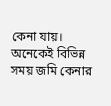কেনা যায়। অনেকেই বিভিন্ন সময় জমি কেনার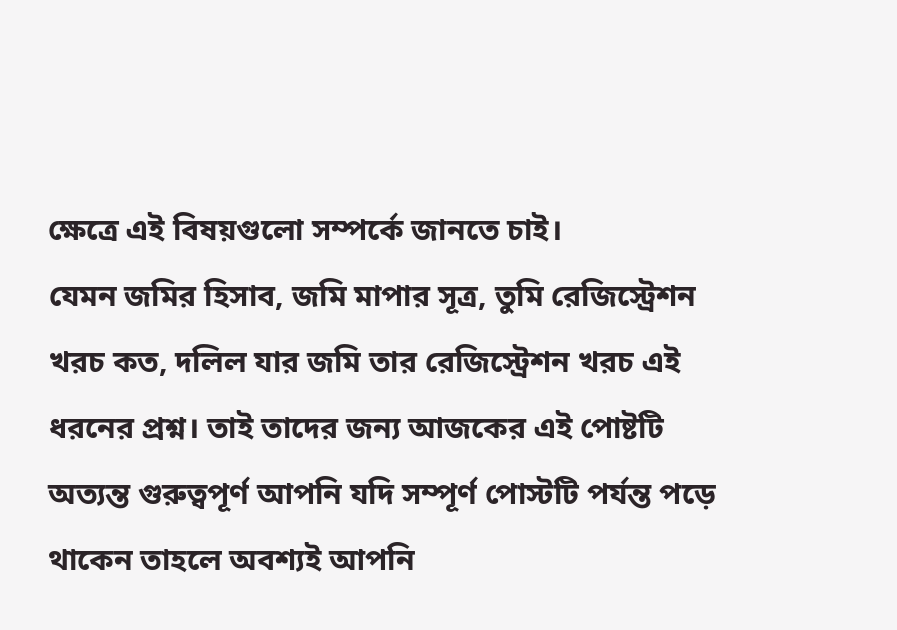ক্ষেত্রে এই বিষয়গুলো সম্পর্কে জানতে চাই।
যেমন জমির হিসাব, জমি মাপার সূত্র, তুমি রেজিস্ট্রেশন খরচ কত, দলিল যার জমি তার রেজিস্ট্রেশন খরচ এই ধরনের প্রশ্ন। তাই তাদের জন্য আজকের এই পোষ্টটি অত্যন্ত গুরুত্বপূর্ণ আপনি যদি সম্পূর্ণ পোস্টটি পর্যন্ত পড়ে থাকেন তাহলে অবশ্যই আপনি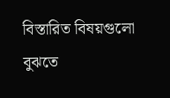বিস্তারিত বিষয়গুলো বুঝতে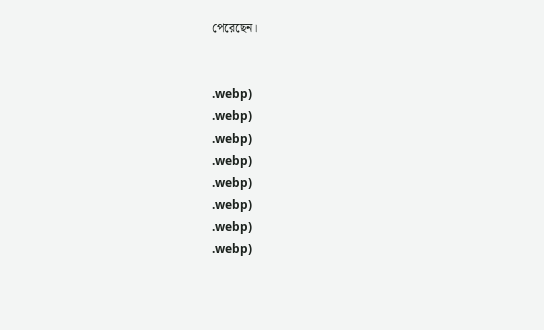পেরেছেন।


.webp)
.webp)
.webp)
.webp)
.webp)
.webp)
.webp)
.webp)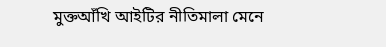মুক্তআঁখি আইটির নীতিমালা মেনে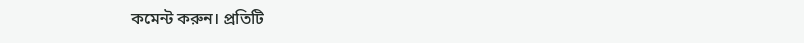কমেন্ট করুন। প্রতিটি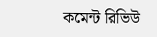কমেন্ট রিভিউ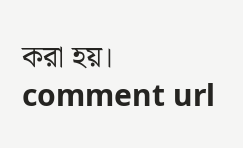করা হয়।
comment url